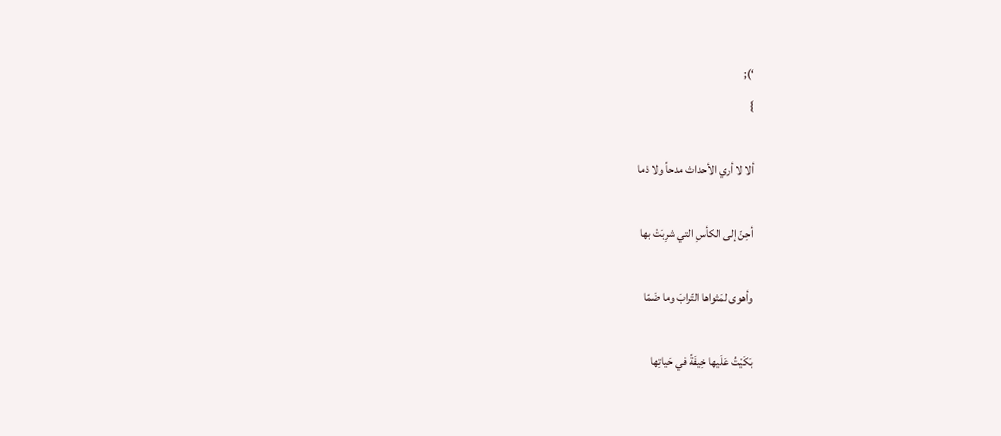‘);
}

ألا لا أري الأحداث مدحاً ولا ذما

أحِنّ إلى الكأسِ التي شرِبَتْ بها

وأهوى لمَثواها التّرابَ وما ضَمّا

بَكَيْتُ عَلَيها خِيفَةً في حَياتِها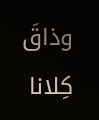وذاقَ كِلانا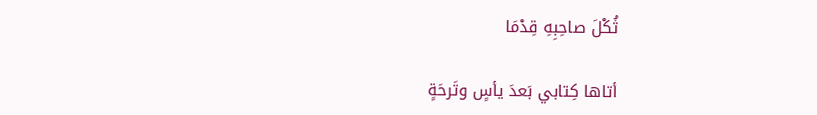ثُكْلَ صاحِبِهِ قِدْمَا

أتاها كِتابي بَعدَ يأسٍ وتَرحَةٍ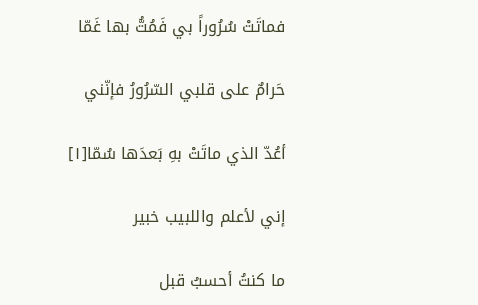فماتَتْ سُرُوراً بي فَمُتُّ بها غَمّا

حَرامٌ على قلبي السّرُورُ فإنّني

أعُدّ الذي ماتَتْ بهِ بَعدَها سُمّا[١]

إني لأعلم واللبيب خبير

ما كنتُ أحسبُ قبل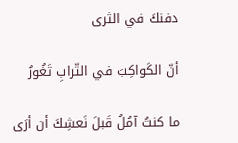دفنكَ في الثرى

أنّ الكَواكِبَ في التّرابِ تَغُورُ

ما كنتُ آمُلُ قَبلَ نَعشِكَ أن أرَى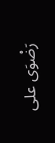رَضْوَى على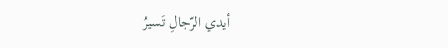أيدي الرّجالِ تَسيرُ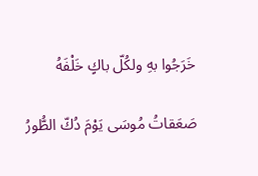خَرَجُوا بهِ ولكُلّ باكٍ خَلْفَهُ

صَعَقاتُ مُوسَى يَوْمَ دُكّ الطُّورُ